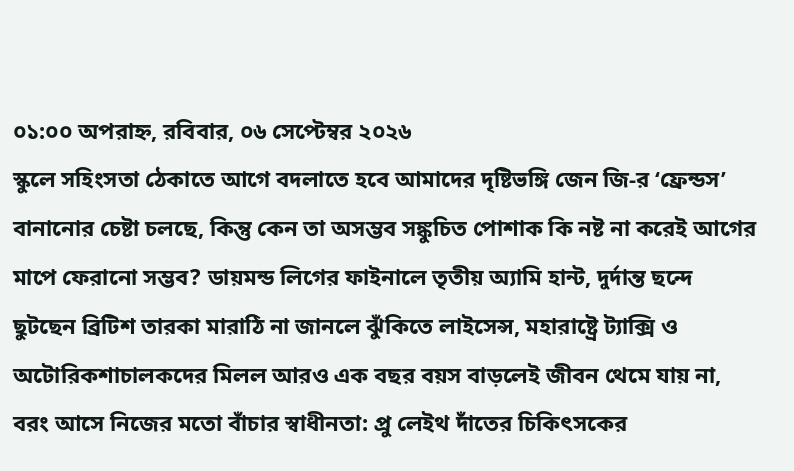০১:০০ অপরাহ্ন, রবিবার, ০৬ সেপ্টেম্বর ২০২৬
স্কুলে সহিংসতা ঠেকাতে আগে বদলাতে হবে আমাদের দৃষ্টিভঙ্গি জেন জি-র ‘ফ্রেন্ডস’ বানানোর চেষ্টা চলছে, কিন্তু কেন তা অসম্ভব সঙ্কুচিত পোশাক কি নষ্ট না করেই আগের মাপে ফেরানো সম্ভব? ডায়মন্ড লিগের ফাইনালে তৃতীয় অ্যামি হান্ট, দুর্দান্ত ছন্দে ছুটছেন ব্রিটিশ তারকা মারাঠি না জানলে ঝুঁকিতে লাইসেন্স, মহারাষ্ট্রে ট্যাক্সি ও অটোরিকশাচালকদের মিলল আরও এক বছর বয়স বাড়লেই জীবন থেমে যায় না, বরং আসে নিজের মতো বাঁচার স্বাধীনতা: প্রু লেইথ দাঁতের চিকিৎসকের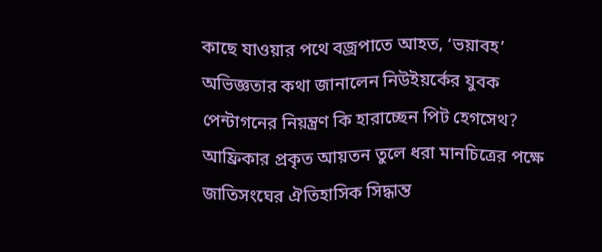কাছে যাওয়ার পথে বজ্রপাতে আহত, ‘ভয়াবহ’ অভিজ্ঞতার কথা জানালেন নিউইয়র্কের যুবক পেন্টাগনের নিয়ন্ত্রণ কি হারাচ্ছেন পিট হেগসেথ? আফ্রিকার প্রকৃত আয়তন তুলে ধরা মানচিত্রের পক্ষে জাতিসংঘের ঐতিহাসিক সিদ্ধান্ত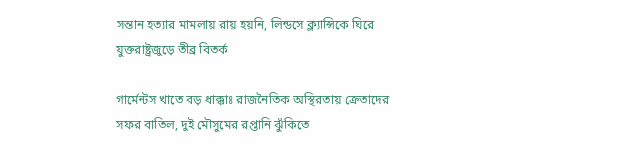সন্তান হত্যার মামলায় রায় হয়নি, লিন্ডসে ক্ল্যান্সিকে ঘিরে যুক্তরাষ্ট্রজুড়ে তীব্র বিতর্ক

গার্মেন্টস খাতে বড় ধাক্কাঃ রাজনৈতিক অস্থিরতায় ক্রেতাদের সফর বাতিল, দুই মৌসুমের রপ্তানি ঝুঁকিতে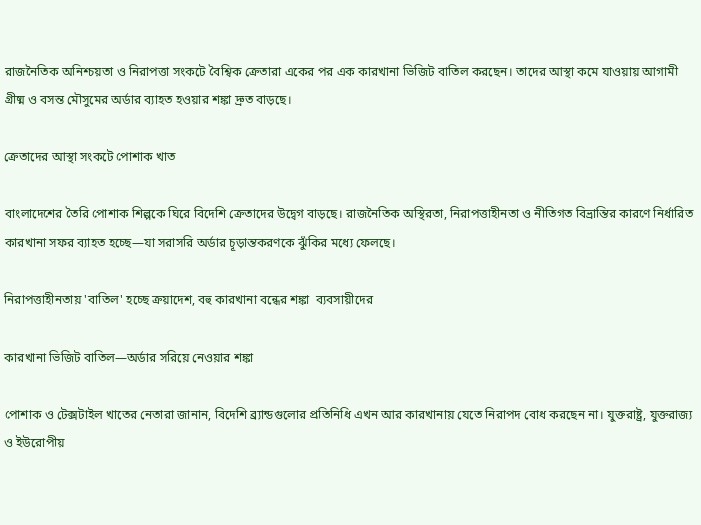রাজনৈতিক অনিশ্চয়তা ও নিরাপত্তা সংকটে বৈশ্বিক ক্রেতারা একের পর এক কারখানা ভিজিট বাতিল করছেন। তাদের আস্থা কমে যাওয়ায় আগামী গ্রীষ্ম ও বসন্ত মৌসুমের অর্ডার ব্যাহত হওয়ার শঙ্কা দ্রুত বাড়ছে।

ক্রেতাদের আস্থা সংকটে পোশাক খাত

বাংলাদেশের তৈরি পোশাক শিল্পকে ঘিরে বিদেশি ক্রেতাদের উদ্বেগ বাড়ছে। রাজনৈতিক অস্থিরতা, নিরাপত্তাহীনতা ও নীতিগত বিভ্রান্তির কারণে নির্ধারিত কারখানা সফর ব্যাহত হচ্ছে—যা সরাসরি অর্ডার চূড়ান্তকরণকে ঝুঁকির মধ্যে ফেলছে।

নিরাপত্তাহীনতায় 'বাতিল' হচ্ছে ক্রয়াদেশ, বহু কারখানা বন্ধের শঙ্কা  ব্যবসায়ীদের

কারখানা ভিজিট বাতিল—অর্ডার সরিয়ে নেওয়ার শঙ্কা

পোশাক ও টেক্সটাইল খাতের নেতারা জানান, বিদেশি ব্র্যান্ডগুলোর প্রতিনিধি এখন আর কারখানায় যেতে নিরাপদ বোধ করছেন না। যুক্তরাষ্ট্র, যুক্তরাজ্য ও ইউরোপীয়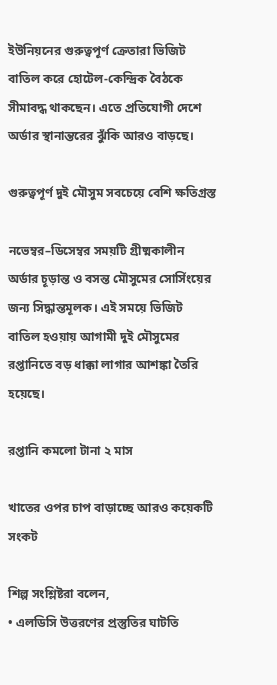ইউনিয়নের গুরুত্বপূর্ণ ক্রেতারা ভিজিট বাতিল করে হোটেল-কেন্দ্রিক বৈঠকে সীমাবদ্ধ থাকছেন। এতে প্রতিযোগী দেশে অর্ডার স্থানান্তরের ঝুঁকি আরও বাড়ছে।

গুরুত্বপূর্ণ দুই মৌসুম সবচেয়ে বেশি ক্ষতিগ্রস্ত

নভেম্বর–ডিসেম্বর সময়টি গ্রীষ্মকালীন অর্ডার চূড়ান্ত ও বসন্ত মৌসুমের সোর্সিংয়ের জন্য সিদ্ধান্তমূলক। এই সময়ে ভিজিট বাতিল হওয়ায় আগামী দুই মৌসুমের রপ্তানিতে বড় ধাক্কা লাগার আশঙ্কা তৈরি হয়েছে।

রপ্তানি কমলো টানা ২ মাস

খাতের ওপর চাপ বাড়াচ্ছে আরও কয়েকটি সংকট

শিল্প সংশ্লিষ্টরা বলেন,
• এলডিসি উত্তরণের প্রস্তুতির ঘাটতি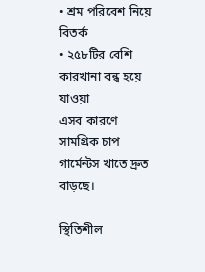• শ্রম পরিবেশ নিয়ে বিতর্ক
• ২৫৮টির বেশি কারখানা বন্ধ হয়ে যাওয়া
এসব কারণে সামগ্রিক চাপ গার্মেন্টস খাতে দ্রুত বাড়ছে।

স্থিতিশীল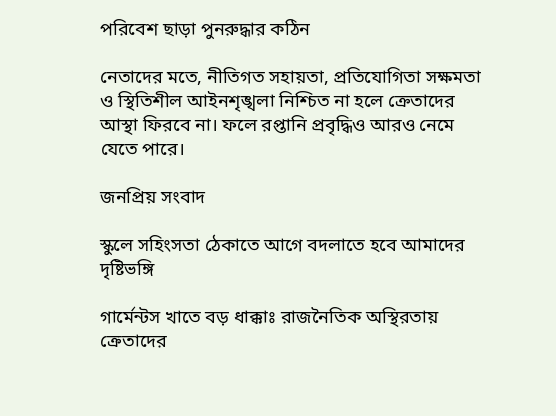পরিবেশ ছাড়া পুনরুদ্ধার কঠিন

নেতাদের মতে, নীতিগত সহায়তা, প্রতিযোগিতা সক্ষমতা ও স্থিতিশীল আইনশৃঙ্খলা নিশ্চিত না হলে ক্রেতাদের আস্থা ফিরবে না। ফলে রপ্তানি প্রবৃদ্ধিও আরও নেমে যেতে পারে।

জনপ্রিয় সংবাদ

স্কুলে সহিংসতা ঠেকাতে আগে বদলাতে হবে আমাদের দৃষ্টিভঙ্গি

গার্মেন্টস খাতে বড় ধাক্কাঃ রাজনৈতিক অস্থিরতায় ক্রেতাদের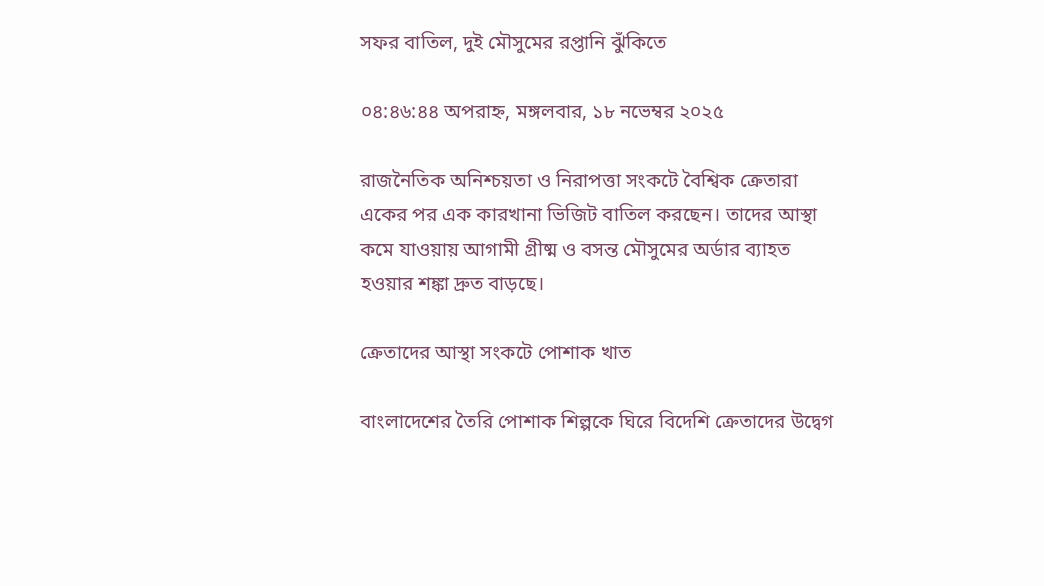সফর বাতিল, দুই মৌসুমের রপ্তানি ঝুঁকিতে

০৪:৪৬:৪৪ অপরাহ্ন, মঙ্গলবার, ১৮ নভেম্বর ২০২৫

রাজনৈতিক অনিশ্চয়তা ও নিরাপত্তা সংকটে বৈশ্বিক ক্রেতারা একের পর এক কারখানা ভিজিট বাতিল করছেন। তাদের আস্থা কমে যাওয়ায় আগামী গ্রীষ্ম ও বসন্ত মৌসুমের অর্ডার ব্যাহত হওয়ার শঙ্কা দ্রুত বাড়ছে।

ক্রেতাদের আস্থা সংকটে পোশাক খাত

বাংলাদেশের তৈরি পোশাক শিল্পকে ঘিরে বিদেশি ক্রেতাদের উদ্বেগ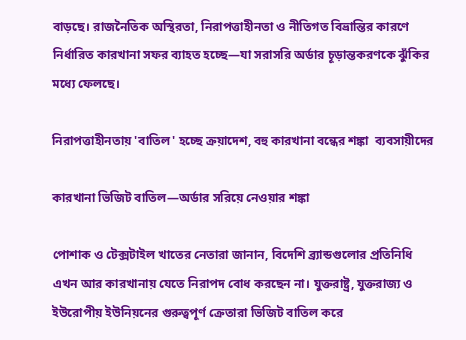বাড়ছে। রাজনৈতিক অস্থিরতা, নিরাপত্তাহীনতা ও নীতিগত বিভ্রান্তির কারণে নির্ধারিত কারখানা সফর ব্যাহত হচ্ছে—যা সরাসরি অর্ডার চূড়ান্তকরণকে ঝুঁকির মধ্যে ফেলছে।

নিরাপত্তাহীনতায় 'বাতিল' হচ্ছে ক্রয়াদেশ, বহু কারখানা বন্ধের শঙ্কা  ব্যবসায়ীদের

কারখানা ভিজিট বাতিল—অর্ডার সরিয়ে নেওয়ার শঙ্কা

পোশাক ও টেক্সটাইল খাতের নেতারা জানান, বিদেশি ব্র্যান্ডগুলোর প্রতিনিধি এখন আর কারখানায় যেতে নিরাপদ বোধ করছেন না। যুক্তরাষ্ট্র, যুক্তরাজ্য ও ইউরোপীয় ইউনিয়নের গুরুত্বপূর্ণ ক্রেতারা ভিজিট বাতিল করে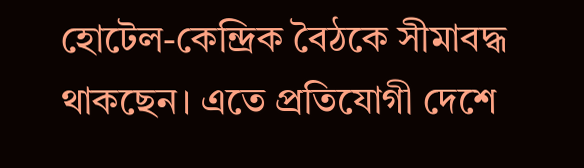হোটেল-কেন্দ্রিক বৈঠকে সীমাবদ্ধ থাকছেন। এতে প্রতিযোগী দেশে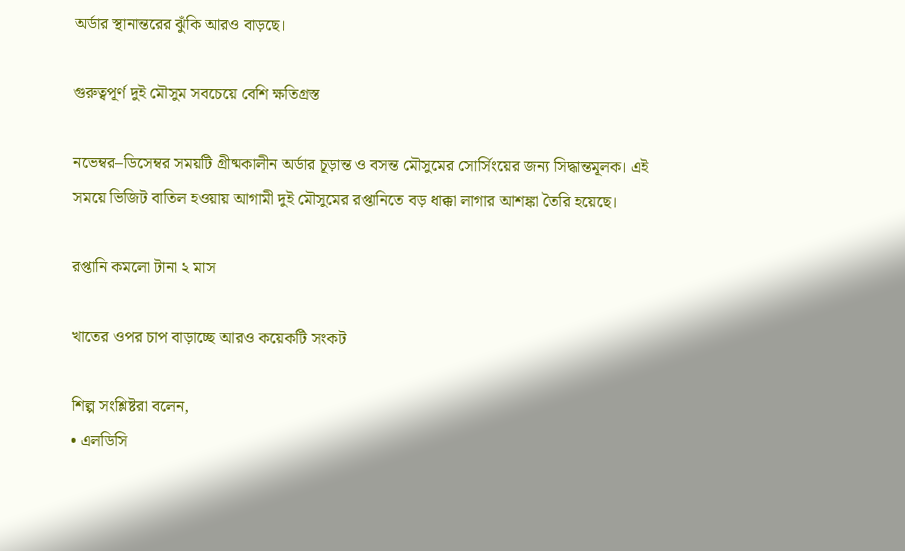অর্ডার স্থানান্তরের ঝুঁকি আরও বাড়ছে।

গুরুত্বপূর্ণ দুই মৌসুম সবচেয়ে বেশি ক্ষতিগ্রস্ত

নভেম্বর–ডিসেম্বর সময়টি গ্রীষ্মকালীন অর্ডার চূড়ান্ত ও বসন্ত মৌসুমের সোর্সিংয়ের জন্য সিদ্ধান্তমূলক। এই সময়ে ভিজিট বাতিল হওয়ায় আগামী দুই মৌসুমের রপ্তানিতে বড় ধাক্কা লাগার আশঙ্কা তৈরি হয়েছে।

রপ্তানি কমলো টানা ২ মাস

খাতের ওপর চাপ বাড়াচ্ছে আরও কয়েকটি সংকট

শিল্প সংশ্লিষ্টরা বলেন,
• এলডিসি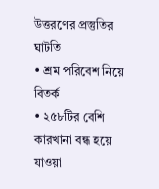উত্তরণের প্রস্তুতির ঘাটতি
• শ্রম পরিবেশ নিয়ে বিতর্ক
• ২৫৮টির বেশি কারখানা বন্ধ হয়ে যাওয়া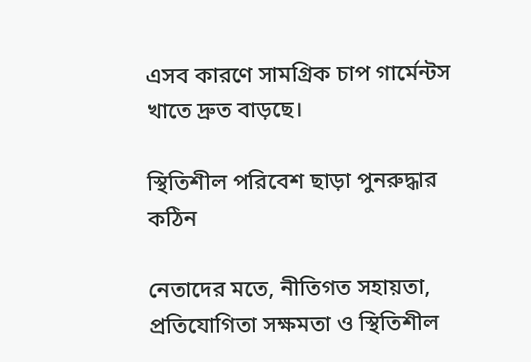এসব কারণে সামগ্রিক চাপ গার্মেন্টস খাতে দ্রুত বাড়ছে।

স্থিতিশীল পরিবেশ ছাড়া পুনরুদ্ধার কঠিন

নেতাদের মতে, নীতিগত সহায়তা, প্রতিযোগিতা সক্ষমতা ও স্থিতিশীল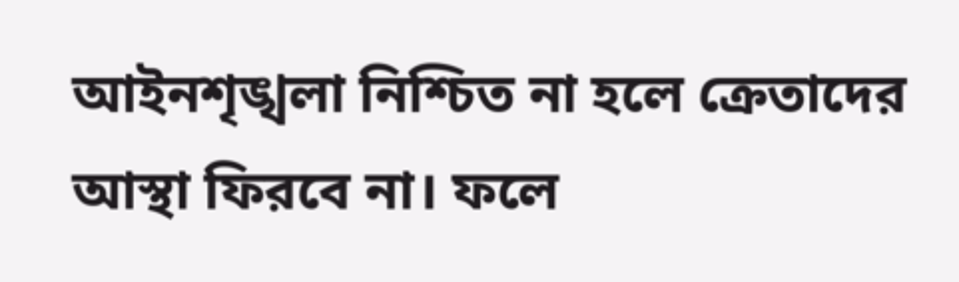আইনশৃঙ্খলা নিশ্চিত না হলে ক্রেতাদের আস্থা ফিরবে না। ফলে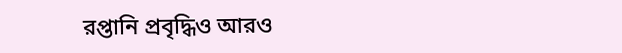রপ্তানি প্রবৃদ্ধিও আরও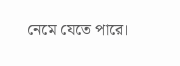নেমে যেতে পারে।